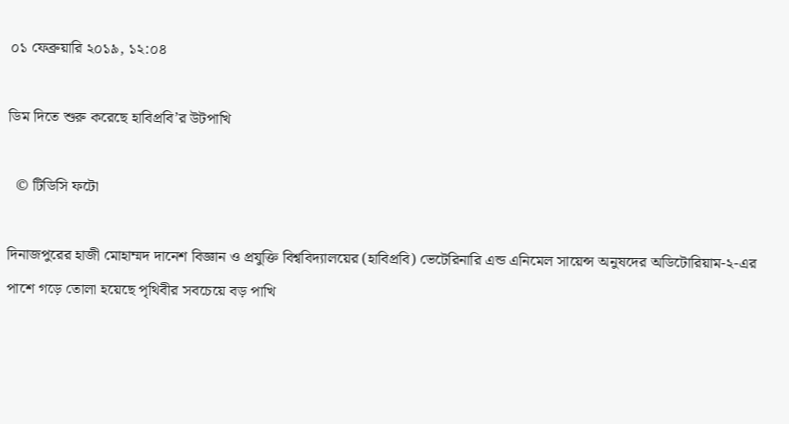০১ ফেব্রুয়ারি ২০১৯, ১২:০৪

ডিম দিতে শুরু করেছে হাবিপ্রবি’র উটপাখি

  © টিডিসি ফটো

দিনাজপুরের হাজী মোহাম্মদ দানেশ বিজ্ঞান ও প্রযুক্তি বিশ্ববিদ্যালয়ের (হাবিপ্রবি) ভেটেরিনারি এন্ড এনিমেল সায়েন্স অনুষদের অডিটোরিয়াম-২-এর পাশে গড়ে তোলা হয়েছে পৃথিবীর সবচেয়ে বড় পাখি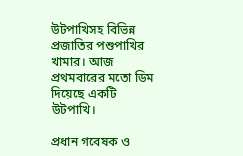উটপাখিসহ বিভিন্ন প্রজাতির পশুপাখির খামার। আজ প্রথমবারের মতো ডিম দিয়েছে একটি উটপাখি।

প্রধান গবেষক ও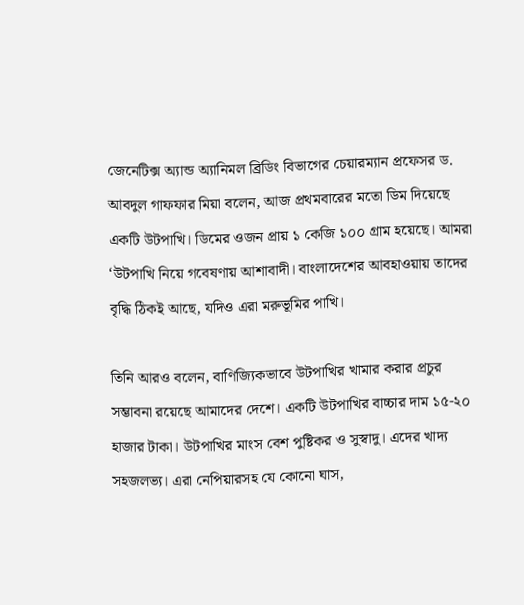জেনেটিক্স অ্যান্ড অ্যানিমল ব্রিডিং বিভাগের চেয়ারম্যান প্রফেসর ড. আবদুল গাফফার মিয়া বলেন, আজ প্রথমবারের মতো ডিম দিয়েছে একটি উটপাখি। ডিমের ওজন প্রায় ১ কেজি ১০০ গ্রাম হয়েছে। আমরা ‘উটপাখি নিয়ে গবেষণায় আশাবাদী। বাংলাদেশের আবহাওয়ায় তাদের বৃদ্ধি ঠিকই আছে, যদিও এরা মরুভূমির পাখি।

তিনি আরও বলেন, বাণিজ্যিকভাবে উটপাখির খামার করার প্রচুর সম্ভাবনা রয়েছে আমাদের দেশে। একটি উটপাখির বাচ্চার দাম ১৫-২০ হাজার টাকা। উটপাখির মাংস বেশ পুষ্টিকর ও সুস্বাদু। এদের খাদ্য সহজলভ্য। এরা নেপিয়ারসহ যে কোনো ঘাস,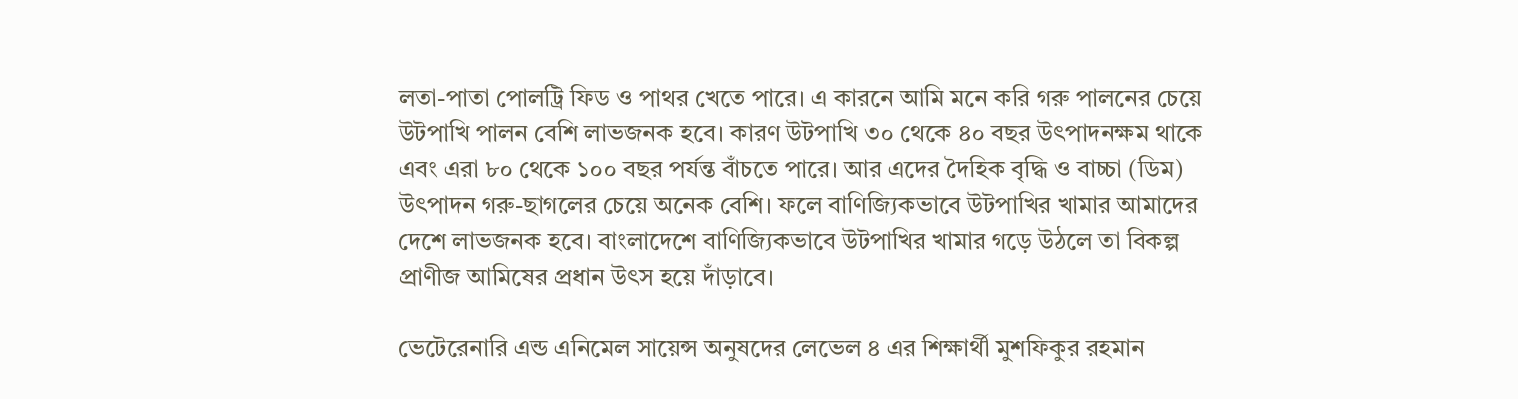লতা-পাতা পোলট্রি ফিড ও পাথর খেতে পারে। এ কারনে আমি মনে করি গরু পালনের চেয়ে উটপাখি পালন বেশি লাভজনক হবে। কারণ উটপাখি ৩০ থেকে ৪০ বছর উৎপাদনক্ষম থাকে এবং এরা ৮০ থেকে ১০০ বছর পর্যন্ত বাঁচতে পারে। আর এদের দৈহিক বৃদ্ধি ও বাচ্চা (ডিম) উৎপাদন গরু-ছাগলের চেয়ে অনেক বেশি। ফলে বাণিজ্যিকভাবে উটপাখির খামার আমাদের দেশে লাভজনক হবে। বাংলাদেশে বাণিজ্যিকভাবে উটপাখির খামার গড়ে উঠলে তা বিকল্প প্রাণীজ আমিষের প্রধান উৎস হয়ে দাঁড়াবে।

ভেটেরেনারি এন্ড এনিমেল সায়েন্স অনুষদের লেভেল ৪ এর শিক্ষার্থী মুশফিকুর রহমান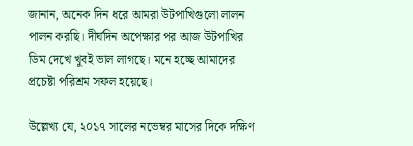জানান, অনেক দিন ধরে আমরা উটপাখিগুলো লালন পালন করছি। দীর্ঘদিন অপেক্ষার পর আজ উটপাখির ডিম দেখে খুবই ভাল লাগছে। মনে হচ্ছে আমাদের প্রচেষ্টা পরিশ্রম সফল হয়েছে।

উল্লেখ্য যে, ২০১৭ সালের নভেম্বর মাসের দিকে দক্ষিণ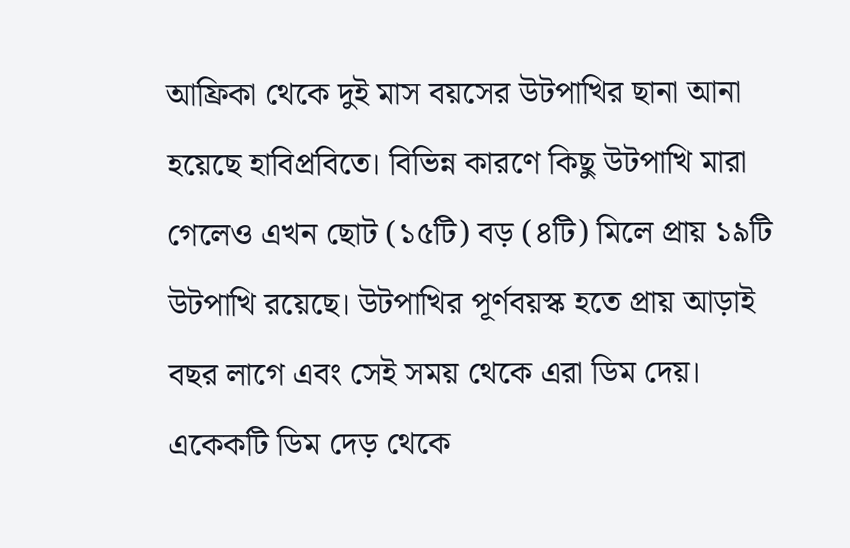আফ্রিকা থেকে দুই মাস বয়সের উটপাখির ছানা আনা হয়েছে হাবিপ্রবিতে। বিভিন্ন কারণে কিছু উটপাখি মারা গেলেও এখন ছোট (১৫টি) বড় (৪টি) মিলে প্রায় ১৯টি উটপাখি রয়েছে। উটপাখির পূর্ণবয়স্ক হতে প্রায় আড়াই বছর লাগে এবং সেই সময় থেকে এরা ডিম দেয়। একেকটি ডিম দেড় থেকে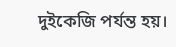দুইকেজি পর্যন্ত হয়।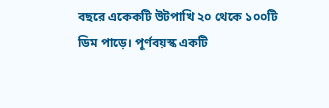বছরে একেকটি উটপাখি ২০ থেকে ১০০টি ডিম পাড়ে। পূর্ণবয়স্ক একটি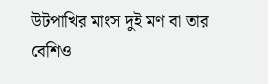উটপাখির মাংস দুই মণ বা তার বেশিও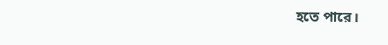হতে পারে।